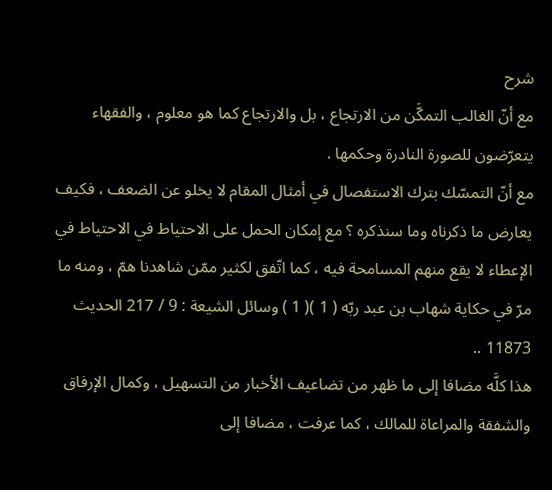شرح
مع أنّ الغالب التمكَّن من الارتجاع ، بل والارتجاع كما هو معلوم ، والفقهاء يتعرّضون للصورة النادرة وحكمها .
مع أنّ التمسّك بترك الاستفصال في أمثال المقام لا يخلو عن الضعف ، فكيف يعارض ما ذكرناه وما سنذكره ؟ مع إمكان الحمل على الاحتياط في الاحتياط في الإعطاء لا يقع منهم المسامحة فيه ، كما اتّفق لكثير ممّن شاهدنا همّ ، ومنه ما مرّ في حكاية شهاب بن عبد ربّه ( 1 )( 1 ) وسائل الشيعة : 9 / 217 الحديث 11873 ..
هذا كلَّه مضافا إلى ما ظهر من تضاعيف الأخبار من التسهيل ، وكمال الإرفاق والشفقة والمراعاة للمالك ، كما عرفت ، مضافا إلى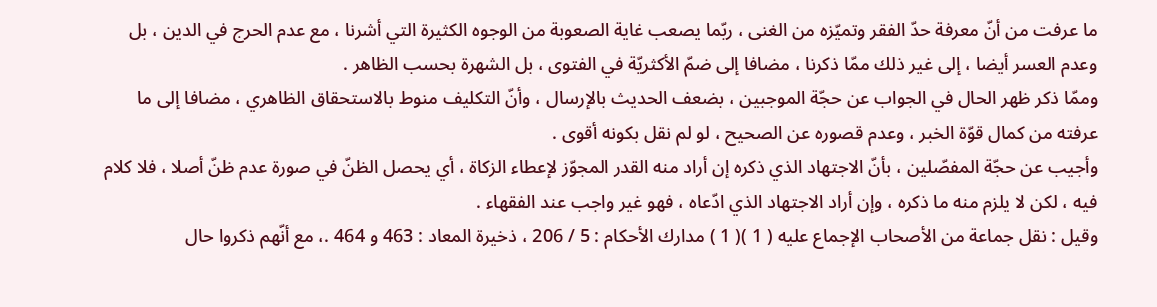ما عرفت من أنّ معرفة حدّ الفقر وتميّزه من الغنى ، ربّما يصعب غاية الصعوبة من الوجوه الكثيرة التي أشرنا ، مع عدم الحرج في الدين ، بل وعدم العسر أيضا ، إلى غير ذلك ممّا ذكرنا ، مضافا إلى ضمّ الأكثريّة في الفتوى ، بل الشهرة بحسب الظاهر .
وممّا ذكر ظهر الحال في الجواب عن حجّة الموجبين ، بضعف الحديث بالإرسال ، وأنّ التكليف منوط بالاستحقاق الظاهري ، مضافا إلى ما عرفته من كمال قوّة الخبر ، وعدم قصوره عن الصحيح ، لو لم نقل بكونه أقوى .
وأجيب عن حجّة المفصّلين ، بأنّ الاجتهاد الذي ذكره إن أراد منه القدر المجوّز لإعطاء الزكاة ، أي يحصل الظنّ في صورة عدم ظنّ أصلا ، فلا كلام فيه ، لكن لا يلزم منه ما ذكره ، وإن أراد الاجتهاد الذي ادّعاه ، فهو غير واجب عند الفقهاء .
وقيل : نقل جماعة من الأصحاب الإجماع عليه ( 1 )( 1 ) مدارك الأحكام : 5 / 206 ، ذخيرة المعاد : 463 و 464 .، مع أنّهم ذكروا حال